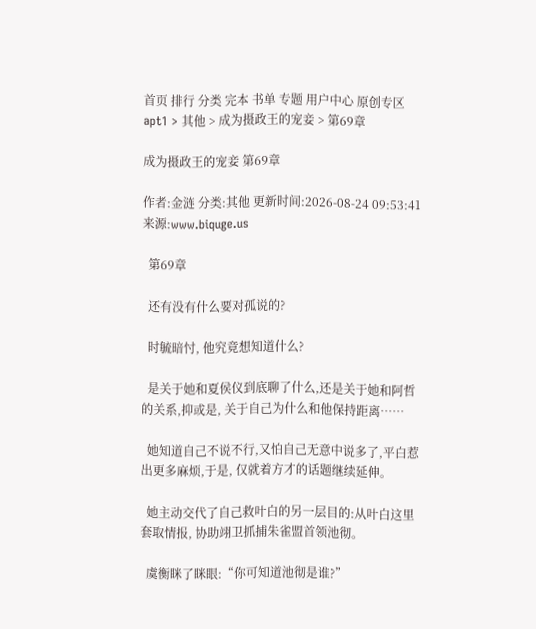首页 排行 分类 完本 书单 专题 用户中心 原创专区
apt1 > 其他 > 成为摄政王的宠妾 > 第69章

成为摄政王的宠妾 第69章

作者:金涟 分类:其他 更新时间:2026-08-24 09:53:41 来源:www.biquge.us

  第69章

  还有没有什么要对孤说的?

  时毓暗忖, 他究竟想知道什么?

  是关于她和夏侯仪到底聊了什么,还是关于她和阿哲的关系,抑或是, 关于自己为什么和他保持距离……

  她知道自己不说不行,又怕自己无意中说多了,平白惹出更多麻烦,于是, 仅就着方才的话题继续延伸。

  她主动交代了自己救叶白的另一层目的:从叶白这里套取情报, 协助翊卫抓捕朱雀盟首领池彻。

  虞衡眯了眯眼:“你可知道池彻是谁?”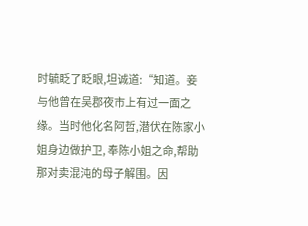时毓眨了眨眼,坦诚道:“知道。妾与他曾在吴郡夜市上有过一面之缘。当时他化名阿哲,潜伏在陈家小姐身边做护卫, 奉陈小姐之命,帮助那对卖混沌的母子解围。因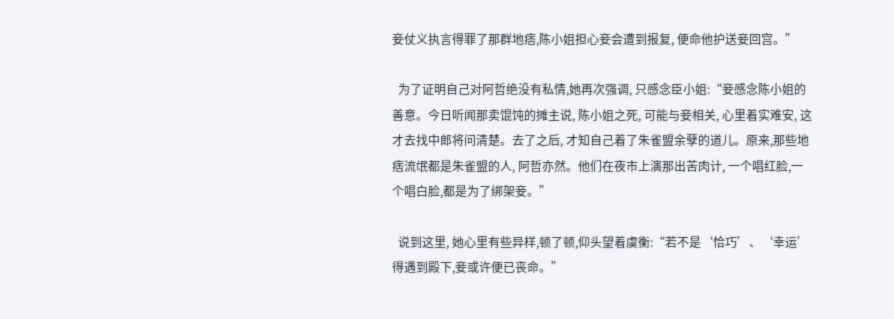妾仗义执言得罪了那群地痞,陈小姐担心妾会遭到报复, 便命他护送妾回宫。”

  为了证明自己对阿哲绝没有私情,她再次强调, 只感念臣小姐:“妾感念陈小姐的善意。今日听闻那卖馄饨的摊主说, 陈小姐之死, 可能与妾相关, 心里着实难安, 这才去找中郎将问清楚。去了之后, 才知自己着了朱雀盟余孽的道儿。原来,那些地痞流氓都是朱雀盟的人, 阿哲亦然。他们在夜市上演那出苦肉计, 一个唱红脸,一个唱白脸,都是为了绑架妾。”

  说到这里, 她心里有些异样,顿了顿,仰头望着虞衡:“若不是‘恰巧’、‘幸运’得遇到殿下,妾或许便已丧命。”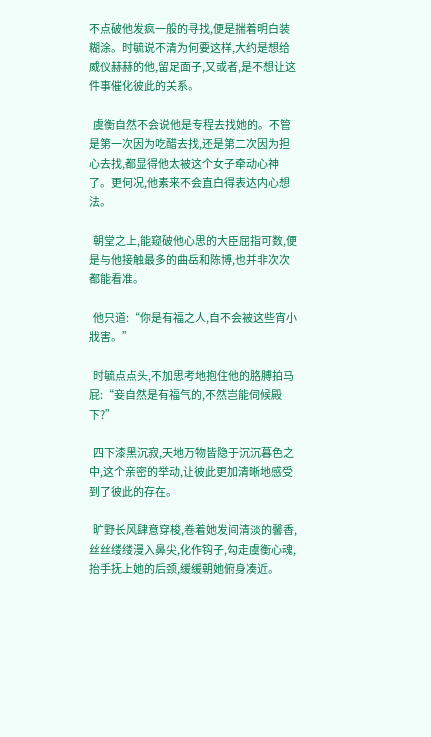不点破他发疯一般的寻找,便是揣着明白装糊涂。时毓说不清为何要这样,大约是想给威仪赫赫的他,留足面子,又或者,是不想让这件事催化彼此的关系。

  虞衡自然不会说他是专程去找她的。不管是第一次因为吃醋去找,还是第二次因为担心去找,都显得他太被这个女子牵动心神了。更何况,他素来不会直白得表达内心想法。

  朝堂之上,能窥破他心思的大臣屈指可数,便是与他接触最多的曲岳和陈博,也并非次次都能看准。

  他只道:“你是有福之人,自不会被这些宵小戕害。”

  时毓点点头,不加思考地抱住他的胳膊拍马屁:“妾自然是有福气的,不然岂能伺候殿下?”

  四下漆黑沉寂,天地万物皆隐于沉沉暮色之中,这个亲密的举动,让彼此更加清晰地感受到了彼此的存在。

  旷野长风肆意穿梭,卷着她发间清淡的馨香,丝丝缕缕漫入鼻尖,化作钩子,勾走虞衡心魂,抬手抚上她的后颈,缓缓朝她俯身凑近。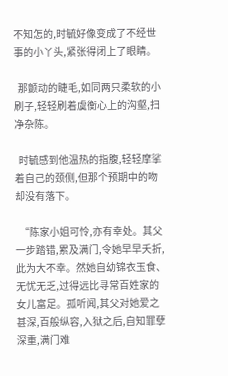不知怎的,时毓好像变成了不经世事的小丫头,紧张得闭上了眼睛。

  那颤动的睫毛,如同两只柔软的小刷子,轻轻刷着虞衡心上的沟壑,扫净杂陈。

  时毓感到他温热的指腹,轻轻摩挲着自己的颈侧,但那个预期中的吻却没有落下。

  “陈家小姐可怜,亦有幸处。其父一步踏错,累及满门,令她早早夭折,此为大不幸。然她自幼锦衣玉食、无忧无乏,过得远比寻常百姓家的女儿富足。孤听闻,其父对她爱之甚深,百般纵容,入狱之后,自知罪孽深重,满门难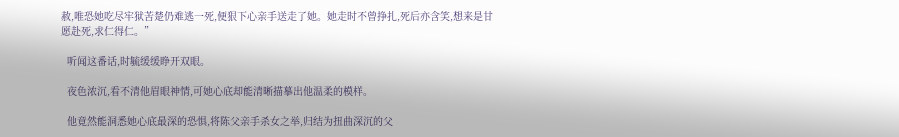赦,唯恐她吃尽牢狱苦楚仍难逃一死,便狠下心亲手送走了她。她走时不曾挣扎,死后亦含笑,想来是甘愿赴死,求仁得仁。”

  听闻这番话,时毓缓缓睁开双眼。

  夜色浓沉,看不清他眉眼神情,可她心底却能清晰描摹出他温柔的模样。

  他竟然能洞悉她心底最深的恐惧,将陈父亲手杀女之举,归结为扭曲深沉的父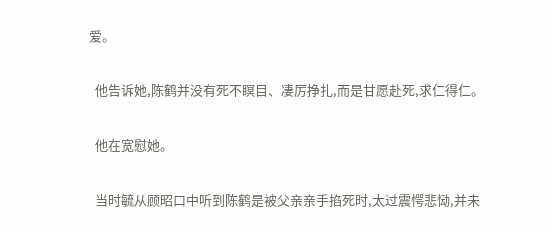爱。

  他告诉她,陈鹤并没有死不瞑目、凄厉挣扎,而是甘愿赴死,求仁得仁。

  他在宽慰她。

  当时毓从顾昭口中听到陈鹤是被父亲亲手掐死时,太过震愕悲恸,并未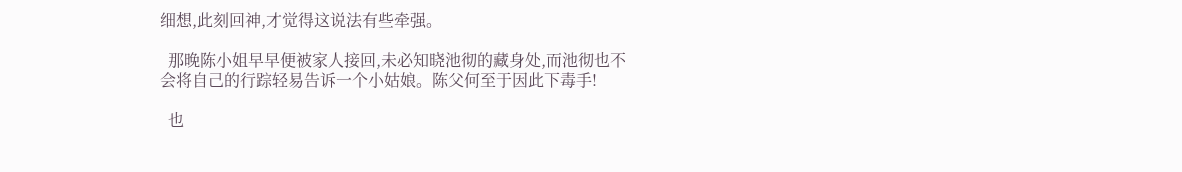细想,此刻回神,才觉得这说法有些牵强。

  那晚陈小姐早早便被家人接回,未必知晓池彻的藏身处,而池彻也不会将自己的行踪轻易告诉一个小姑娘。陈父何至于因此下毒手!

  也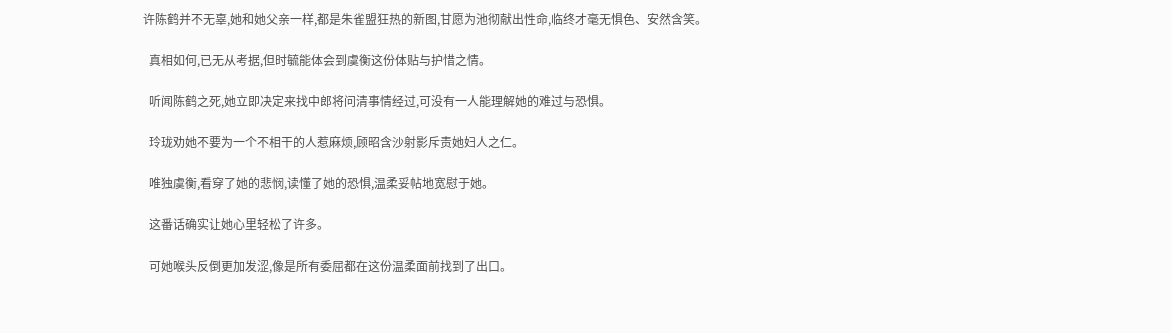许陈鹤并不无辜,她和她父亲一样,都是朱雀盟狂热的新图,甘愿为池彻献出性命,临终才毫无惧色、安然含笑。

  真相如何,已无从考据,但时毓能体会到虞衡这份体贴与护惜之情。

  听闻陈鹤之死,她立即决定来找中郎将问清事情经过,可没有一人能理解她的难过与恐惧。

  玲珑劝她不要为一个不相干的人惹麻烦,顾昭含沙射影斥责她妇人之仁。

  唯独虞衡,看穿了她的悲悯,读懂了她的恐惧,温柔妥帖地宽慰于她。

  这番话确实让她心里轻松了许多。

  可她喉头反倒更加发涩,像是所有委屈都在这份温柔面前找到了出口。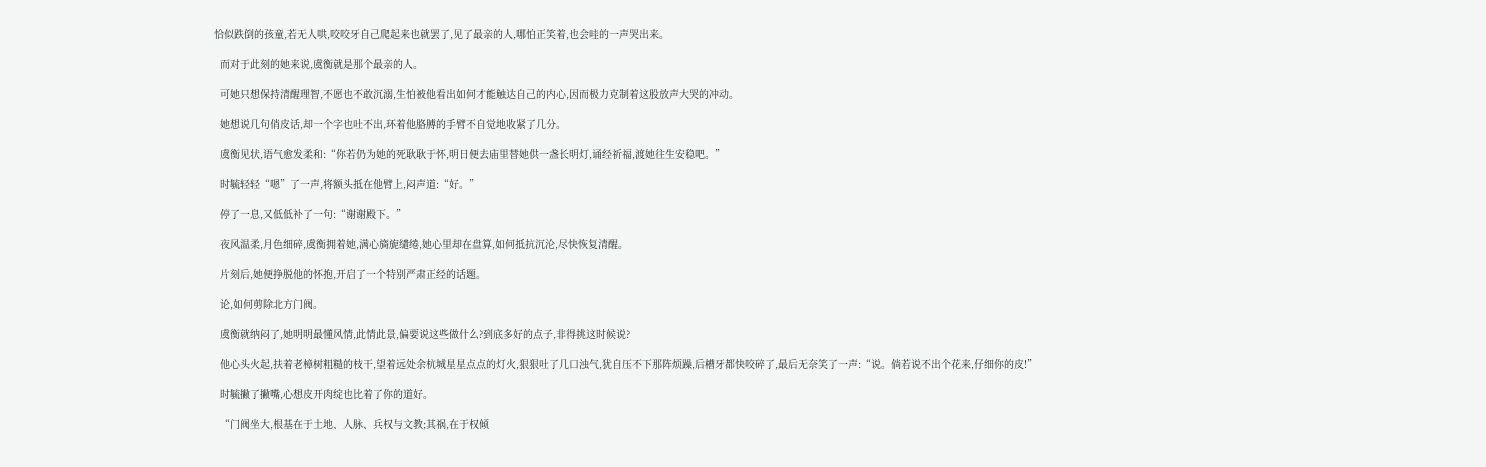恰似跌倒的孩童,若无人哄,咬咬牙自己爬起来也就罢了,见了最亲的人,哪怕正笑着,也会哇的一声哭出来。

  而对于此刻的她来说,虞衡就是那个最亲的人。

  可她只想保持清醒理智,不愿也不敢沉溺,生怕被他看出如何才能触达自己的内心,因而极力克制着这股放声大哭的冲动。

  她想说几句俏皮话,却一个字也吐不出,环着他胳膊的手臂不自觉地收紧了几分。

  虞衡见状,语气愈发柔和:“你若仍为她的死耿耿于怀,明日便去庙里替她供一盏长明灯,诵经祈福,渡她往生安稳吧。”

  时毓轻轻“嗯”了一声,将额头抵在他臂上,闷声道:“好。”

  停了一息,又低低补了一句:“谢谢殿下。”

  夜风温柔,月色细碎,虞衡拥着她,满心旖旎缱绻,她心里却在盘算,如何抵抗沉沦,尽快恢复清醒。

  片刻后,她便挣脱他的怀抱,开启了一个特别严肃正经的话题。

  论,如何剪除北方门阀。

  虞衡就纳闷了,她明明最懂风情,此情此景,偏要说这些做什么?到底多好的点子,非得挑这时候说?

  他心头火起,扶着老樟树粗糙的枝干,望着远处余杭城星星点点的灯火,狠狠吐了几口浊气,犹自压不下那阵烦躁,后槽牙都快咬碎了,最后无奈笑了一声:“说。倘若说不出个花来,仔细你的皮!”

  时毓撇了撇嘴,心想皮开肉绽也比着了你的道好。

  “门阀坐大,根基在于土地、人脉、兵权与文教;其祸,在于权倾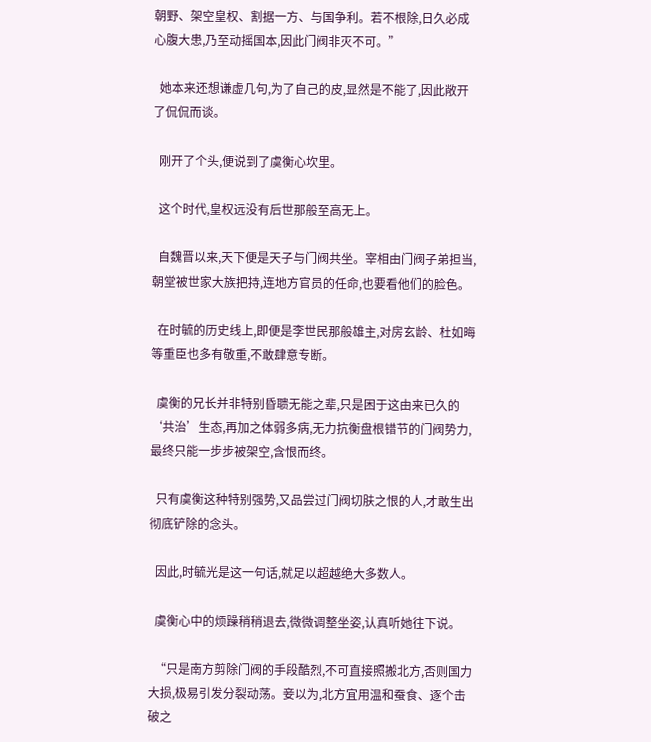朝野、架空皇权、割据一方、与国争利。若不根除,日久必成心腹大患,乃至动摇国本,因此门阀非灭不可。”

  她本来还想谦虚几句,为了自己的皮,显然是不能了,因此敞开了侃侃而谈。

  刚开了个头,便说到了虞衡心坎里。

  这个时代,皇权远没有后世那般至高无上。

  自魏晋以来,天下便是天子与门阀共坐。宰相由门阀子弟担当,朝堂被世家大族把持,连地方官员的任命,也要看他们的脸色。

  在时毓的历史线上,即便是李世民那般雄主,对房玄龄、杜如晦等重臣也多有敬重,不敢肆意专断。

  虞衡的兄长并非特别昏聩无能之辈,只是困于这由来已久的‘共治’生态,再加之体弱多病,无力抗衡盘根错节的门阀势力,最终只能一步步被架空,含恨而终。

  只有虞衡这种特别强势,又品尝过门阀切肤之恨的人,才敢生出彻底铲除的念头。

  因此,时毓光是这一句话,就足以超越绝大多数人。

  虞衡心中的烦躁稍稍退去,微微调整坐姿,认真听她往下说。

  “只是南方剪除门阀的手段酷烈,不可直接照搬北方,否则国力大损,极易引发分裂动荡。妾以为,北方宜用温和蚕食、逐个击破之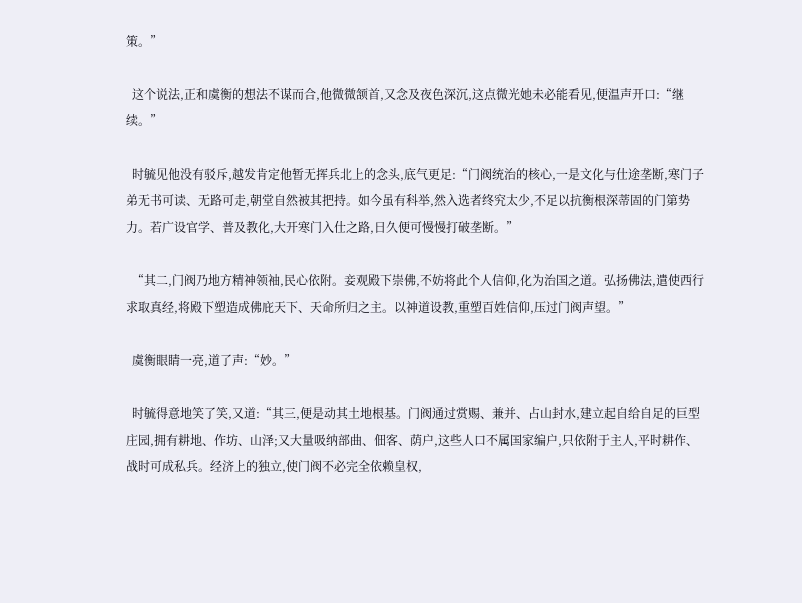策。”

  这个说法,正和虞衡的想法不谋而合,他微微颔首,又念及夜色深沉,这点微光她未必能看见,便温声开口:“继续。”

  时毓见他没有驳斥,越发肯定他暂无挥兵北上的念头,底气更足:“门阀统治的核心,一是文化与仕途垄断,寒门子弟无书可读、无路可走,朝堂自然被其把持。如今虽有科举,然入选者终究太少,不足以抗衡根深蒂固的门第势力。若广设官学、普及教化,大开寒门入仕之路,日久便可慢慢打破垄断。”

  “其二,门阀乃地方精神领袖,民心依附。妾观殿下崇佛,不妨将此个人信仰,化为治国之道。弘扬佛法,遣使西行求取真经,将殿下塑造成佛庇天下、天命所归之主。以神道设教,重塑百姓信仰,压过门阀声望。”

  虞衡眼睛一亮,道了声:“妙。”

  时毓得意地笑了笑,又道:“其三,便是动其土地根基。门阀通过赏赐、兼并、占山封水,建立起自给自足的巨型庄园,拥有耕地、作坊、山泽;又大量吸纳部曲、佃客、荫户,这些人口不属国家编户,只依附于主人,平时耕作、战时可成私兵。经济上的独立,使门阀不必完全依赖皇权,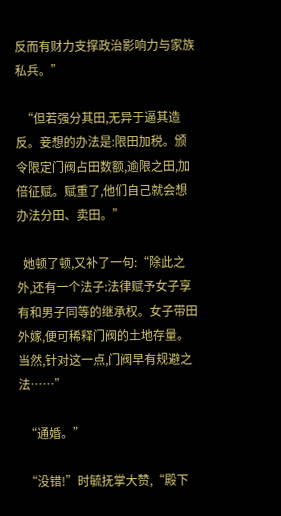反而有财力支撑政治影响力与家族私兵。”

  “但若强分其田,无异于逼其造反。妾想的办法是:限田加税。颁令限定门阀占田数额,逾限之田,加倍征赋。赋重了,他们自己就会想办法分田、卖田。”

  她顿了顿,又补了一句:“除此之外,还有一个法子:法律赋予女子享有和男子同等的继承权。女子带田外嫁,便可稀释门阀的土地存量。当然,针对这一点,门阀早有规避之法……”

  “通婚。”

  “没错!”时毓抚掌大赞,“殿下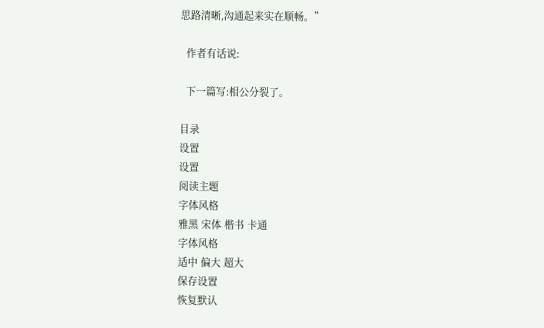思路清晰,沟通起来实在顺畅。”

  作者有话说:

  下一篇写:相公分裂了。

目录
设置
设置
阅读主题
字体风格
雅黑 宋体 楷书 卡通
字体风格
适中 偏大 超大
保存设置
恢复默认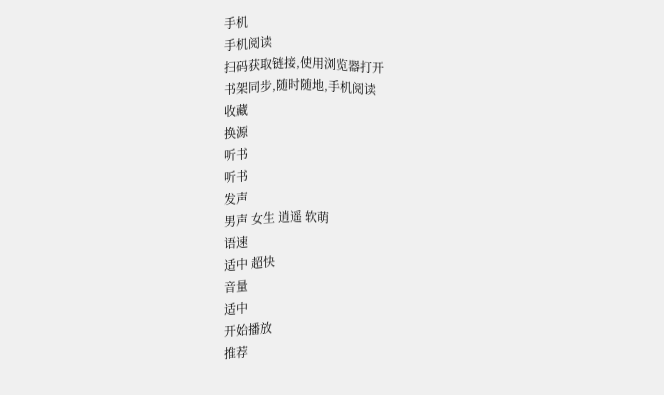手机
手机阅读
扫码获取链接,使用浏览器打开
书架同步,随时随地,手机阅读
收藏
换源
听书
听书
发声
男声 女生 逍遥 软萌
语速
适中 超快
音量
适中
开始播放
推荐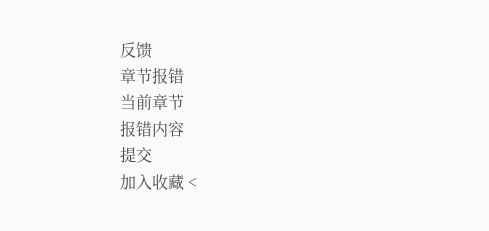反馈
章节报错
当前章节
报错内容
提交
加入收藏 <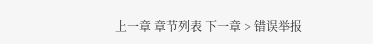上一章 章节列表 下一章 > 错误举报